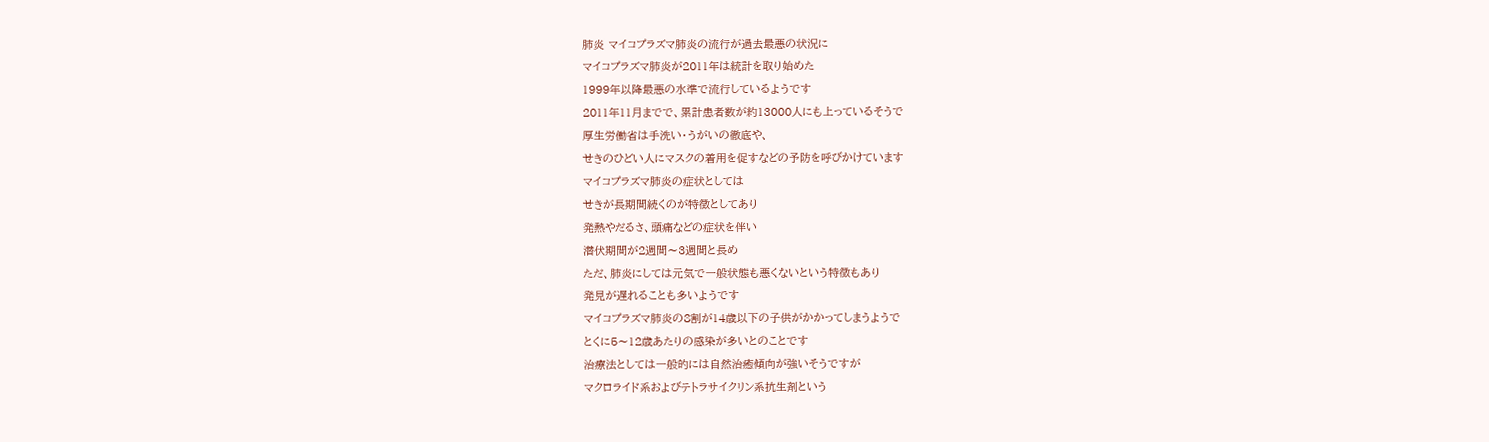肺炎 マイコプラズマ肺炎の流行が過去最悪の状況に
マイコプラズマ肺炎が2011年は統計を取り始めた
1999年以降最悪の水準で流行しているようです
2011年11月までで、累計患者数が約13000人にも上っているそうで
厚生労働省は手洗い・うがいの徹底や、
せきのひどい人にマスクの着用を促すなどの予防を呼びかけています
マイコプラズマ肺炎の症状としては
せきが長期間続くのが特徴としてあり
発熱やだるさ、頭痛などの症状を伴い
潜伏期間が2週間〜3週間と長め
ただ、肺炎にしては元気で一般状態も悪くないという特徴もあり
発見が遅れることも多いようです
マイコプラズマ肺炎の8割が14歳以下の子供がかかってしまうようで
とくに5〜12歳あたりの感染が多いとのことです
治療法としては一般的には自然治癒傾向が強いそうですが
マクロライド系およびテトラサイクリン系抗生剤という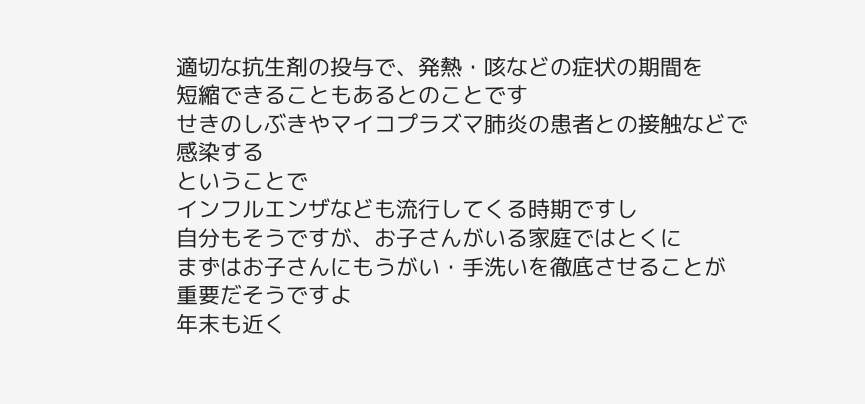適切な抗生剤の投与で、発熱・咳などの症状の期間を
短縮できることもあるとのことです
せきのしぶきやマイコプラズマ肺炎の患者との接触などで感染する
ということで
インフルエンザなども流行してくる時期ですし
自分もそうですが、お子さんがいる家庭ではとくに
まずはお子さんにもうがい・手洗いを徹底させることが
重要だそうですよ
年末も近く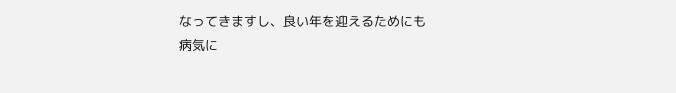なってきますし、良い年を迎えるためにも
病気に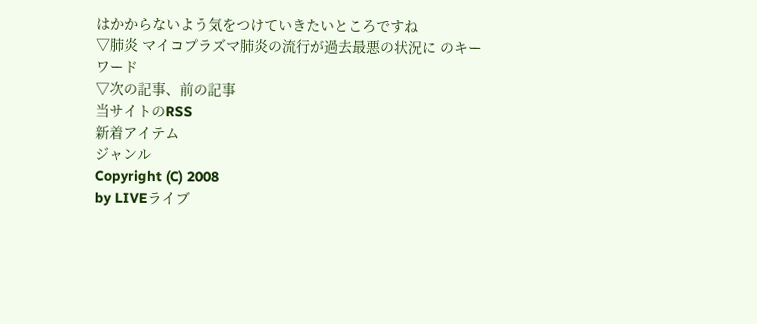はかからないよう気をつけていきたいところですね
▽肺炎 マイコプラズマ肺炎の流行が過去最悪の状況に のキーワード
▽次の記事、前の記事
当サイトのRSS
新着アイテム
ジャンル
Copyright (C) 2008
by LIVEライブ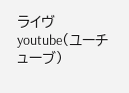ライヴyoutube(ユーチューブ)